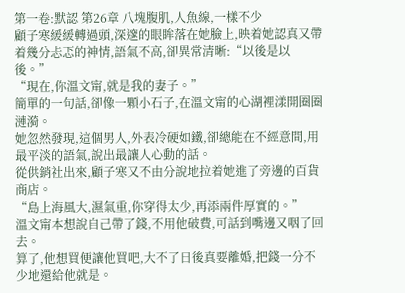第一卷:默認 第26章 八塊腹肌,人魚線,一樣不少
顧子寒緩緩轉過頭,深邃的眼眸落在她臉上,映着她認真又帶着幾分忐忑的神情,語氣不高,卻異常清晰:“以後是以後。”
“現在,你溫文甯,就是我的妻子。”
簡單的一句話,卻像一顆小石子,在溫文甯的心湖裡漾開圈圈漣漪。
她忽然發現,這個男人,外表冷硬如鐵,卻總能在不經意間,用最平淡的語氣,說出最讓人心動的話。
從供銷社出來,顧子寒又不由分說地拉着她進了旁邊的百貨商店。
“島上海風大,濕氣重,你穿得太少,再添兩件厚實的。”
溫文甯本想說自己帶了錢,不用他破費,可話到嘴邊又咽了回去。
算了,他想買便讓他買吧,大不了日後真要離婚,把錢一分不少地還給他就是。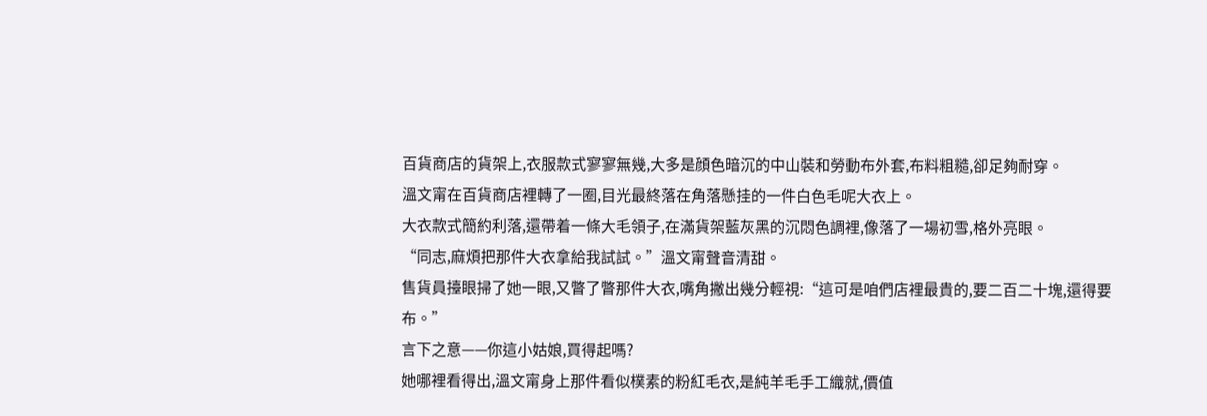百貨商店的貨架上,衣服款式寥寥無幾,大多是顔色暗沉的中山裝和勞動布外套,布料粗糙,卻足夠耐穿。
溫文甯在百貨商店裡轉了一圈,目光最終落在角落懸挂的一件白色毛呢大衣上。
大衣款式簡約利落,還帶着一條大毛領子,在滿貨架藍灰黑的沉悶色調裡,像落了一場初雪,格外亮眼。
“同志,麻煩把那件大衣拿給我試試。”溫文甯聲音清甜。
售貨員擡眼掃了她一眼,又瞥了瞥那件大衣,嘴角撇出幾分輕視:“這可是咱們店裡最貴的,要二百二十塊,還得要布。”
言下之意——你這小姑娘,買得起嗎?
她哪裡看得出,溫文甯身上那件看似樸素的粉紅毛衣,是純羊毛手工織就,價值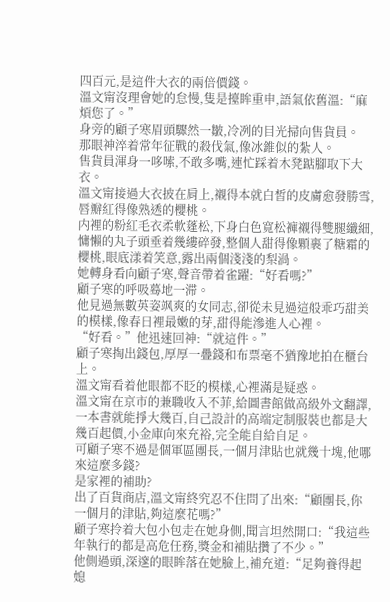四百元,是這件大衣的兩倍價錢。
溫文甯沒理會她的怠慢,隻是擡眸重申,語氣依舊溫:“麻煩您了。”
身旁的顧子寒眉頭驟然一皺,冷冽的目光掃向售貨員。
那眼神淬着常年征戰的殺伐氣,像冰錐似的紮人。
售貨員渾身一哆嗦,不敢多嘴,連忙踩着木凳踮腳取下大衣。
溫文甯接過大衣披在肩上,襯得本就白皙的皮膚愈發勝雪,唇瓣紅得像熟透的櫻桃。
内裡的粉紅毛衣柔軟蓬松,下身白色寬松褲襯得雙腿纖細,慵懶的丸子頭垂着幾縷碎發,整個人甜得像顆裹了糖霜的櫻桃,眼底漾着笑意,露出兩個淺淺的梨渦。
她轉身看向顧子寒,聲音帶着雀躍:“好看嗎?”
顧子寒的呼吸蓦地一滞。
他見過無數英姿飒爽的女同志,卻從未見過這般乖巧甜美的模樣,像春日裡最嫩的芽,甜得能滲進人心裡。
“好看。”他迅速回神:“就這件。”
顧子寒掏出錢包,厚厚一疊錢和布票毫不猶豫地拍在櫃台上。
溫文甯看着他眼都不眨的模樣,心裡滿是疑惑。
溫文甯在京市的兼職收入不菲,給圖書館做高級外文翻譯,一本書就能掙大幾百,自己設計的高端定制服裝也都是大幾百起價,小金庫向來充裕,完全能自給自足。
可顧子寒不過是個軍區團長,一個月津貼也就幾十塊,他哪來這麼多錢?
是家裡的補助?
出了百貨商店,溫文甯終究忍不住問了出來:“顧團長,你一個月的津貼,夠這麼花嗎?”
顧子寒拎着大包小包走在她身側,聞言坦然開口:“我這些年執行的都是高危任務,獎金和補貼攢了不少。”
他側過頭,深邃的眼眸落在她臉上,補充道:“足夠養得起媳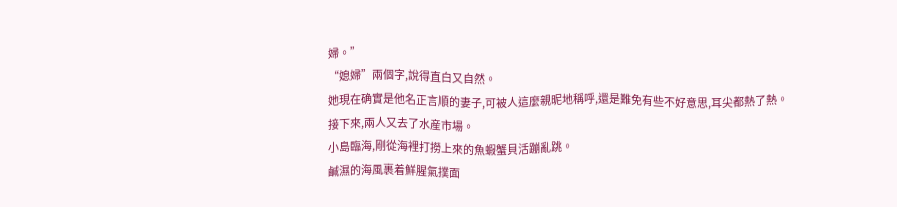婦。”
“媳婦”兩個字,說得直白又自然。
她現在确實是他名正言順的妻子,可被人這麼親昵地稱呼,還是難免有些不好意思,耳尖都熱了熱。
接下來,兩人又去了水産市場。
小島臨海,剛從海裡打撈上來的魚蝦蟹貝活蹦亂跳。
鹹濕的海風裹着鮮腥氣撲面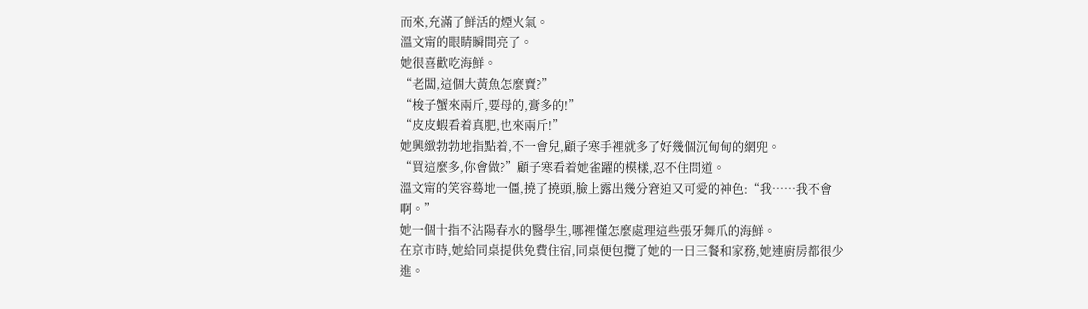而來,充滿了鮮活的煙火氣。
溫文甯的眼睛瞬間亮了。
她很喜歡吃海鮮。
“老闆,這個大黃魚怎麼賣?”
“梭子蟹來兩斤,要母的,膏多的!”
“皮皮蝦看着真肥,也來兩斤!”
她興緻勃勃地指點着,不一會兒,顧子寒手裡就多了好幾個沉甸甸的網兜。
“買這麼多,你會做?”顧子寒看着她雀躍的模樣,忍不住問道。
溫文甯的笑容蓦地一僵,撓了撓頭,臉上露出幾分窘迫又可愛的神色:“我……我不會啊。”
她一個十指不沾陽春水的醫學生,哪裡懂怎麼處理這些張牙舞爪的海鮮。
在京市時,她給同桌提供免費住宿,同桌便包攬了她的一日三餐和家務,她連廚房都很少進。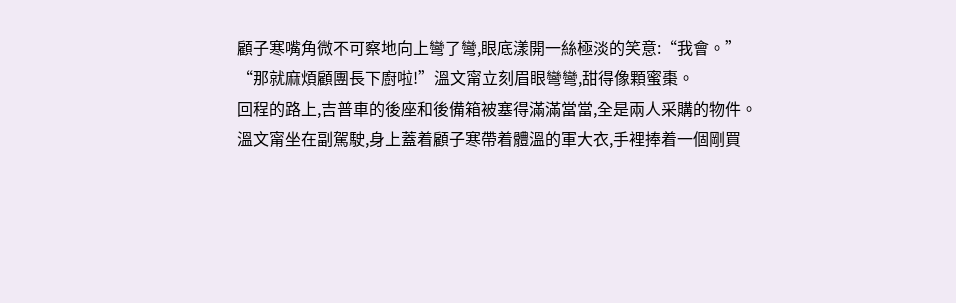顧子寒嘴角微不可察地向上彎了彎,眼底漾開一絲極淡的笑意:“我會。”
“那就麻煩顧團長下廚啦!”溫文甯立刻眉眼彎彎,甜得像顆蜜棗。
回程的路上,吉普車的後座和後備箱被塞得滿滿當當,全是兩人采購的物件。
溫文甯坐在副駕駛,身上蓋着顧子寒帶着體溫的軍大衣,手裡捧着一個剛買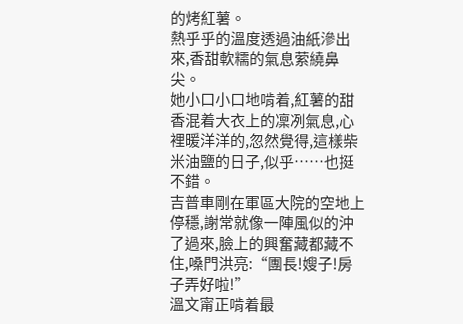的烤紅薯。
熱乎乎的溫度透過油紙滲出來,香甜軟糯的氣息萦繞鼻尖。
她小口小口地啃着,紅薯的甜香混着大衣上的凜冽氣息,心裡暖洋洋的,忽然覺得,這樣柴米油鹽的日子,似乎……也挺不錯。
吉普車剛在軍區大院的空地上停穩,謝常就像一陣風似的沖了過來,臉上的興奮藏都藏不住,嗓門洪亮:“團長!嫂子!房子弄好啦!”
溫文甯正啃着最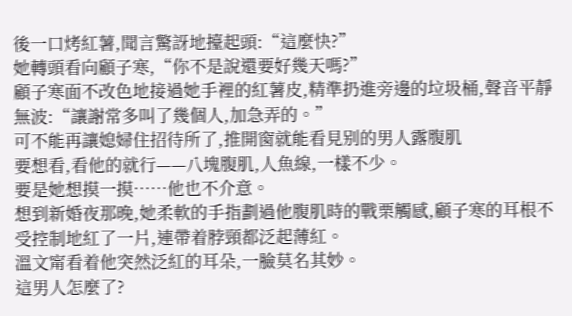後一口烤紅薯,聞言驚訝地擡起頭:“這麼快?”
她轉頭看向顧子寒,“你不是說還要好幾天嗎?”
顧子寒面不改色地接過她手裡的紅薯皮,精準扔進旁邊的垃圾桶,聲音平靜無波:“讓謝常多叫了幾個人,加急弄的。”
可不能再讓媳婦住招待所了,推開窗就能看見别的男人露腹肌
要想看,看他的就行——八塊腹肌,人魚線,一樣不少。
要是她想摸一摸……他也不介意。
想到新婚夜那晚,她柔軟的手指劃過他腹肌時的戰栗觸感,顧子寒的耳根不受控制地紅了一片,連帶着脖頸都泛起薄紅。
溫文甯看着他突然泛紅的耳朵,一臉莫名其妙。
這男人怎麼了?